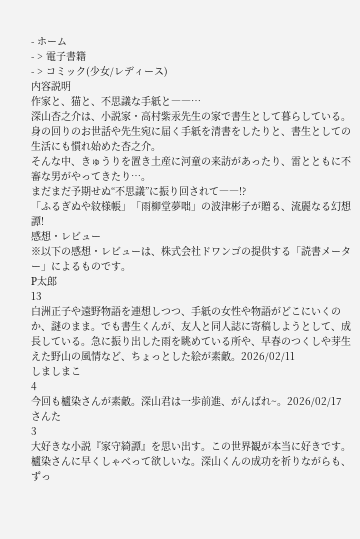- ホーム
- > 電子書籍
- > コミック(少女/レディース)
内容説明
作家と、猫と、不思議な手紙と――…
深山杏之介は、小説家・高村紫汞先生の家で書生として暮らしている。
身の回りのお世話や先生宛に届く手紙を清書をしたりと、書生としての生活にも慣れ始めた杏之介。
そんな中、きゅうりを置き土産に河童の来訪があったり、雷とともに不審な男がやってきたり…。
まだまだ予期せぬ“不思議”に振り回されて――!?
「ふるぎぬや紋様帳」「雨柳堂夢咄」の波津彬子が贈る、流麗なる幻想譚!
感想・レビュー
※以下の感想・レビューは、株式会社ドワンゴの提供する「読書メーター」によるものです。
P太郎
13
白洲正子や遠野物語を連想しつつ、手紙の女性や物語がどこにいくのか、謎のまま。でも書生くんが、友人と同人誌に寄稿しようとして、成長している。急に振り出した雨を眺めている所や、早春のつくしや芽生えた野山の風情など、ちょっとした絵が素敵。2026/02/11
しましまこ
4
今回も櫨染さんが素敵。深山君は一歩前進、がんばれ~。2026/02/17
さんた
3
大好きな小説『家守綺譚』を思い出す。この世界観が本当に好きです。櫨染さんに早くしゃべって欲しいな。深山くんの成功を祈りながらも、ずっ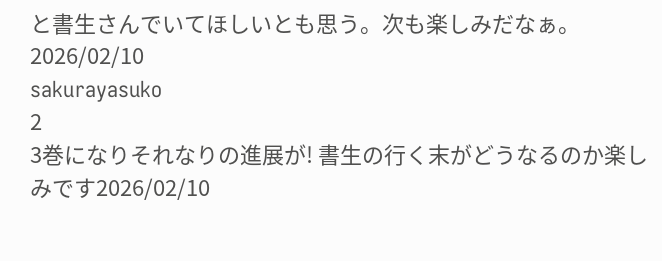と書生さんでいてほしいとも思う。次も楽しみだなぁ。2026/02/10
sakurayasuko
2
3巻になりそれなりの進展が! 書生の行く末がどうなるのか楽しみです2026/02/10